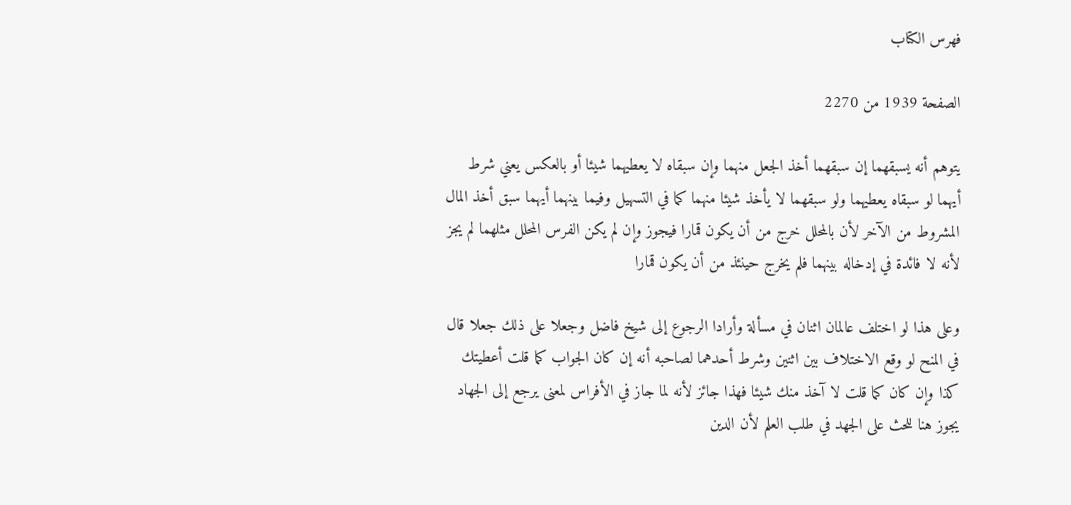فهرس الكتاب

الصفحة 1939 من 2270

يتوهم أنه يسبقهما إن سبقهما أخذ الجعل منهما وإن سبقاه لا يعطيهما شيئا أو بالعكس يعني شرط أيهما لو سبقاه يعطيهما ولو سبقهما لا يأخذ شيئا منهما كما في التسهيل وفيما بينهما أيهما سبق أخذ المال المشروط من الآخر لأن بالمحلل خرج من أن يكون قمارا فيجوز وإن لم يكن الفرس المحلل مثلهما لم يجز لأنه لا فائدة في إدخاله بينهما فلم يخرج حينئذ من أن يكون قمارا

وعلى هذا لو اختلف عالمان اثنان في مسألة وأرادا الرجوع إلى شيخ فاضل وجعلا على ذلك جعلا قال في المنح لو وقع الاختلاف بين اثنين وشرط أحدهما لصاحبه أنه إن كان الجواب كما قلت أعطيتك كذا وإن كان كما قلت لا آخذ منك شيئا فهذا جائز لأنه لما جاز في الأفراس لمعنى يرجع إلى الجهاد يجوز هنا للحث على الجهد في طلب العلم لأن الدين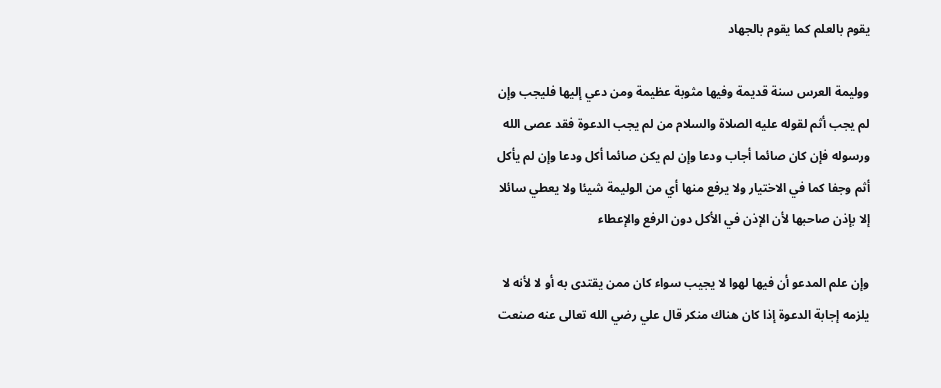يقوم بالعلم كما يقوم بالجهاد

ووليمة العرس سنة قديمة وفيها مثوبة عظيمة ومن دعي إليها فليجب وإن لم يجب أثم لقوله عليه الصلاة والسلام من لم يجب الدعوة فقد عصى الله ورسوله فإن كان صائما أجاب ودعا وإن لم يكن صائما أكل ودعا وإن لم يأكل أثم وجفا كما في الاختيار ولا يرفع منها أي من الوليمة شيئا ولا يعطي سائلا إلا بإذن صاحبها لأن الإذن في الأكل دون الرفع والإعطاء

وإن علم المدعو أن فيها لهوا لا يجيب سواء كان ممن يقتدى به أو لا لأنه لا يلزمه إجابة الدعوة إذا كان هناك منكر قال علي رضي الله تعالى عنه صنعت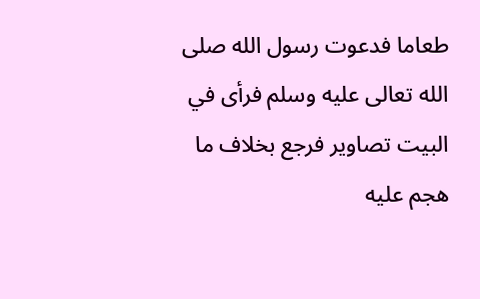طعاما فدعوت رسول الله صلى الله تعالى عليه وسلم فرأى في البيت تصاوير فرجع بخلاف ما هجم عليه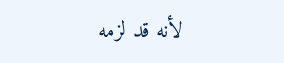لأنه قد لزمه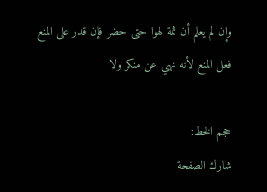وإن لم يعلم أن ثمة لهوا حتى حضر فإن قدر على المنع فعل المنع لأنه نهي عن منكر ولا

حجم الخط:
شارك الصفحة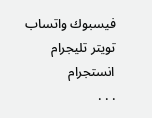فيسبوك واتساب تويتر تليجرام انستجرام
. . .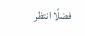فضلًا انتظر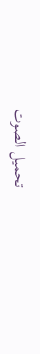تحميل الصوت